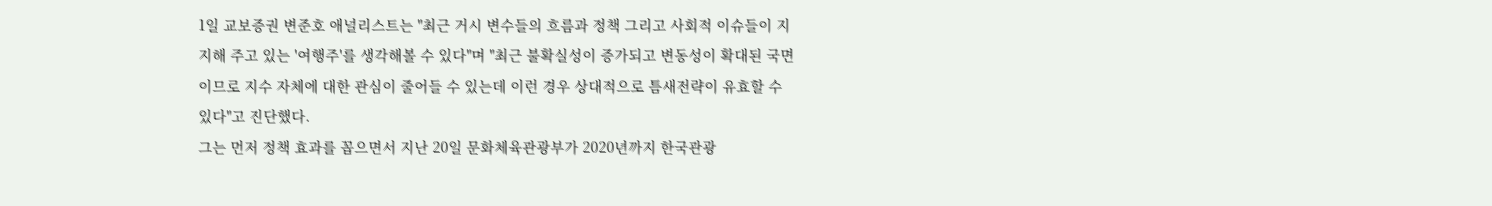1일 교보증권 변준호 애널리스트는 "최근 거시 변수들의 흐름과 정책 그리고 사회적 이슈들이 지지해 주고 있는 '여행주'를 생각해볼 수 있다"며 "최근 불확실성이 증가되고 변동성이 확대된 국면이므로 지수 자체에 대한 관심이 줄어들 수 있는데 이런 경우 상대적으로 틈새전략이 유효할 수 있다"고 진단했다.
그는 먼저 정책 효과를 꼽으면서 지난 20일 문화체육관광부가 2020년까지 한국관광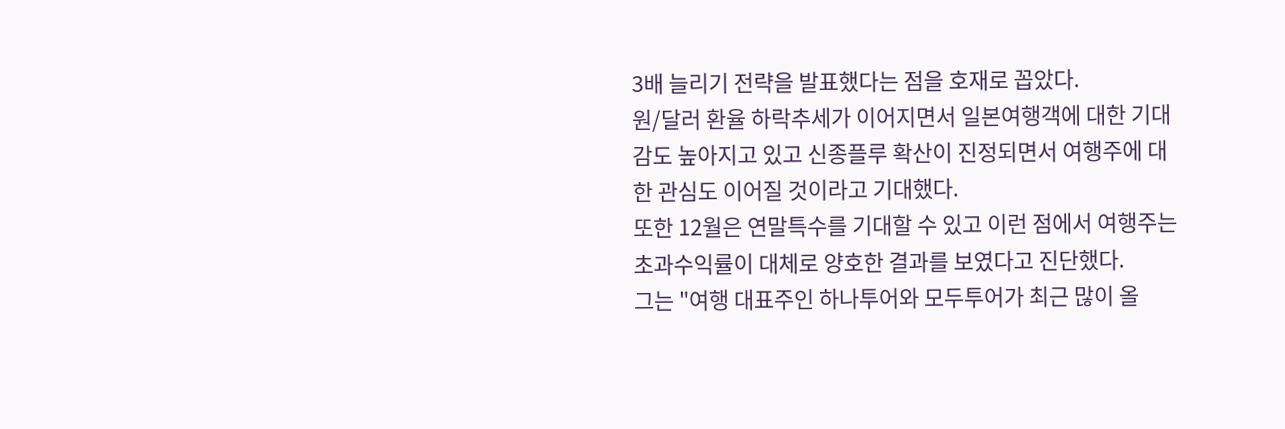3배 늘리기 전략을 발표했다는 점을 호재로 꼽았다.
원/달러 환율 하락추세가 이어지면서 일본여행객에 대한 기대감도 높아지고 있고 신종플루 확산이 진정되면서 여행주에 대한 관심도 이어질 것이라고 기대했다.
또한 12월은 연말특수를 기대할 수 있고 이런 점에서 여행주는 초과수익률이 대체로 양호한 결과를 보였다고 진단했다.
그는 "여행 대표주인 하나투어와 모두투어가 최근 많이 올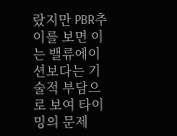랐지만 PBR추이를 보면 이는 밸류에이션보다는 기술적 부담으로 보여 타이밍의 문제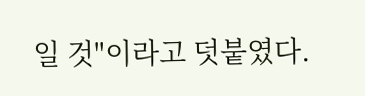일 것"이라고 덧붙였다.